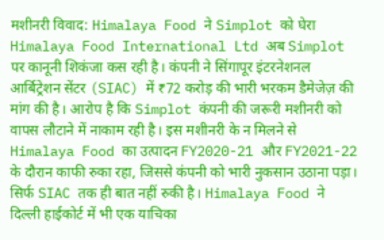मशीनरी विवाद: Himalaya Food ने Simplot को घेरा
Himalaya Food International Ltd अब Simplot पर कानूनी शिकंजा कस रही है। कंपनी ने सिंगापूर इंटरनेशनल आर्बिट्रेशन सेंटर (SIAC) में ₹72 करोड़ की भारी भरकम डैमेजेज़ की मांग की है। आरोप है कि Simplot कंपनी की जरूरी मशीनरी को वापस लौटाने में नाकाम रही है। इस मशीनरी के न मिलने से Himalaya Food का उत्पादन FY2020-21 और FY2021-22 के दौरान काफी रुका रहा, जिससे कंपनी को भारी नुकसान उठाना पड़ा।
सिर्फ SIAC तक ही बात नहीं रुकी है। Himalaya Food ने दिल्ली हाईकोर्ट में भी एक याचिका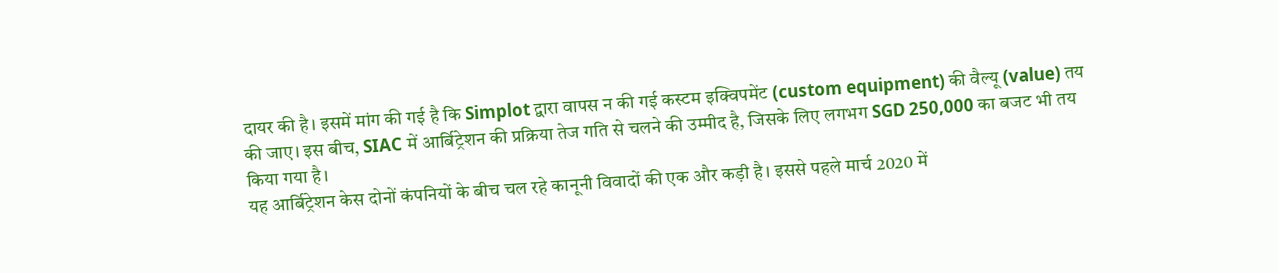दायर की है। इसमें मांग की गई है कि Simplot द्वारा वापस न की गई कस्टम इक्विपमेंट (custom equipment) की वैल्यू (value) तय की जाए। इस बीच, SIAC में आर्बिट्रेशन की प्रक्रिया तेज गति से चलने की उम्मीद है, जिसके लिए लगभग SGD 250,000 का बजट भी तय किया गया है।
यह आर्बिट्रेशन केस दोनों कंपनियों के बीच चल रहे कानूनी विवादों की एक और कड़ी है। इससे पहले मार्च 2020 में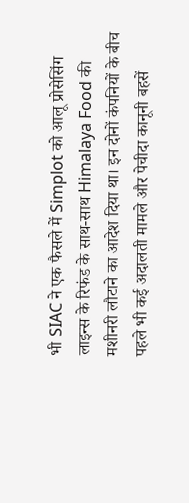भी SIAC ने एक फैसले में Simplot को आलू प्रोसेसिंग लाइन्स के रिफंड के साथ-साथ Himalaya Food की मशीनरी लौटाने का आदेश दिया था। इन दोनों कंपनियों के बीच पहले भी कई अदालती मामले और पेचीदा कानूनी बहसें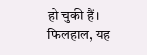हो चुकी हैं।
फिलहाल, यह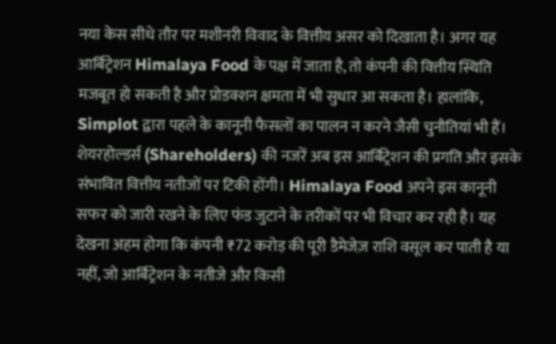नया केस सीधे तौर पर मशीनरी विवाद के वित्तीय असर को दिखाता है। अगर यह आर्बिट्रेशन Himalaya Food के पक्ष में जाता है, तो कंपनी की वित्तीय स्थिति मजबूत हो सकती है और प्रोडक्शन क्षमता में भी सुधार आ सकता है। हालांकि, Simplot द्वारा पहले के कानूनी फैसलों का पालन न करने जैसी चुनौतियां भी हैं।
शेयरहोल्डर्स (Shareholders) की नजरें अब इस आर्बिट्रेशन की प्रगति और इसके संभावित वित्तीय नतीजों पर टिकी होंगी। Himalaya Food अपने इस कानूनी सफर को जारी रखने के लिए फंड जुटाने के तरीकों पर भी विचार कर रही है। यह देखना अहम होगा कि कंपनी ₹72 करोड़ की पूरी डैमेजेज़ राशि वसूल कर पाती है या नहीं, जो आर्बिट्रेशन के नतीजे और किसी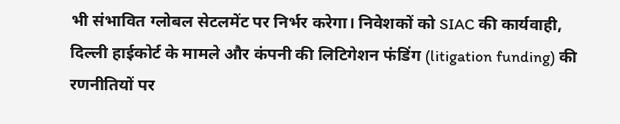भी संभावित ग्लोबल सेटलमेंट पर निर्भर करेगा। निवेशकों को SIAC की कार्यवाही, दिल्ली हाईकोर्ट के मामले और कंपनी की लिटिगेशन फंडिंग (litigation funding) की रणनीतियों पर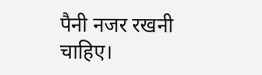पैनी नजर रखनी चाहिए।